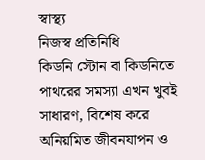স্বাস্থ্য
নিজস্ব প্রতিনিধি
কিডনি স্টোন বা কিডনিতে পাথরের সমস্যা এখন খুবই সাধারণ, বিশেষ করে অনিয়মিত জীবনযাপন ও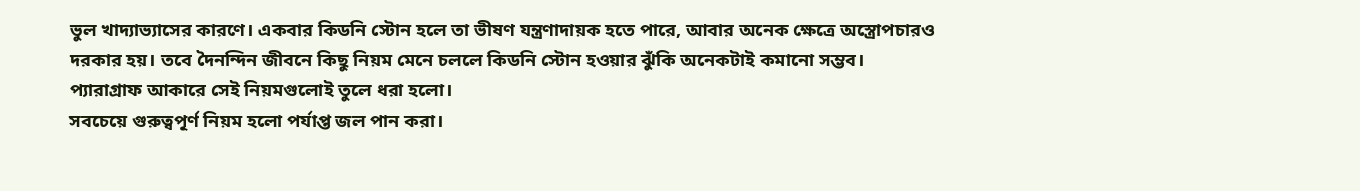ভুল খাদ্যাভ্যাসের কারণে। একবার কিডনি স্টোন হলে তা ভীষণ যন্ত্রণাদায়ক হতে পারে, আবার অনেক ক্ষেত্রে অস্ত্রোপচারও দরকার হয়। তবে দৈনন্দিন জীবনে কিছু নিয়ম মেনে চললে কিডনি স্টোন হওয়ার ঝুঁকি অনেকটাই কমানো সম্ভব। প্যারাগ্রাফ আকারে সেই নিয়মগুলোই তুলে ধরা হলো।
সবচেয়ে গুরুত্বপূর্ণ নিয়ম হলো পর্যাপ্ত জল পান করা।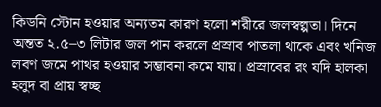কিডনি স্টোন হওয়ার অন্যতম কারণ হলো শরীরে জলস্বল্পতা। দিনে অন্তত ২.৫–৩ লিটার জল পান করলে প্রস্রাব পাতলা থাকে এবং খনিজ লবণ জমে পাথর হওয়ার সম্ভাবনা কমে যায়। প্রস্রাবের রং যদি হালকা হলুদ বা প্রায় স্বচ্ছ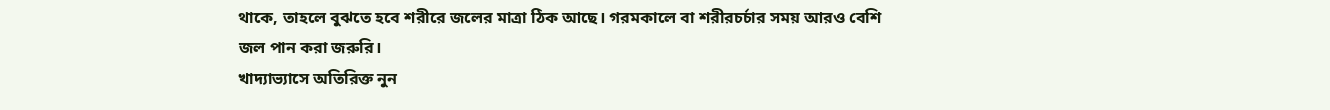থাকে, তাহলে বুঝতে হবে শরীরে জলের মাত্রা ঠিক আছে। গরমকালে বা শরীরচর্চার সময় আরও বেশি জল পান করা জরুরি।
খাদ্যাভ্যাসে অতিরিক্ত নুন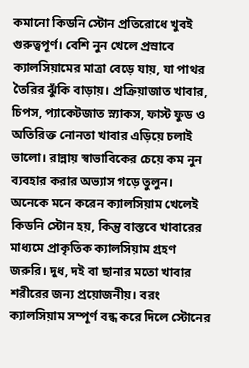কমানো কিডনি স্টোন প্রতিরোধে খুবই গুরুত্বপূর্ণ। বেশি নুন খেলে প্রস্রাবে ক্যালসিয়ামের মাত্রা বেড়ে যায়, যা পাথর তৈরির ঝুঁকি বাড়ায়। প্রক্রিয়াজাত খাবার, চিপস, প্যাকেটজাত স্ন্যাকস, ফাস্ট ফুড ও অতিরিক্ত নোনতা খাবার এড়িয়ে চলাই ভালো। রান্নায় স্বাভাবিকের চেয়ে কম নুন ব্যবহার করার অভ্যাস গড়ে তুলুন।
অনেকে মনে করেন ক্যালসিয়াম খেলেই কিডনি স্টোন হয়, কিন্তু বাস্তবে খাবারের মাধ্যমে প্রাকৃতিক ক্যালসিয়াম গ্রহণ জরুরি। দুধ, দই বা ছানার মতো খাবার শরীরের জন্য প্রয়োজনীয়। বরং ক্যালসিয়াম সম্পূর্ণ বন্ধ করে দিলে স্টোনের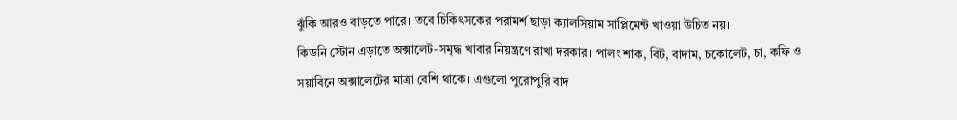ঝুঁকি আরও বাড়তে পারে। তবে চিকিৎসকের পরামর্শ ছাড়া ক্যালসিয়াম সাপ্লিমেন্ট খাওয়া উচিত নয়।
কিডনি স্টোন এড়াতে অক্সালেট-সমৃদ্ধ খাবার নিয়ন্ত্রণে রাখা দরকার। পালং শাক, বিট, বাদাম, চকোলেট, চা, কফি ও সয়াবিনে অক্সালেটের মাত্রা বেশি থাকে। এগুলো পুরোপুরি বাদ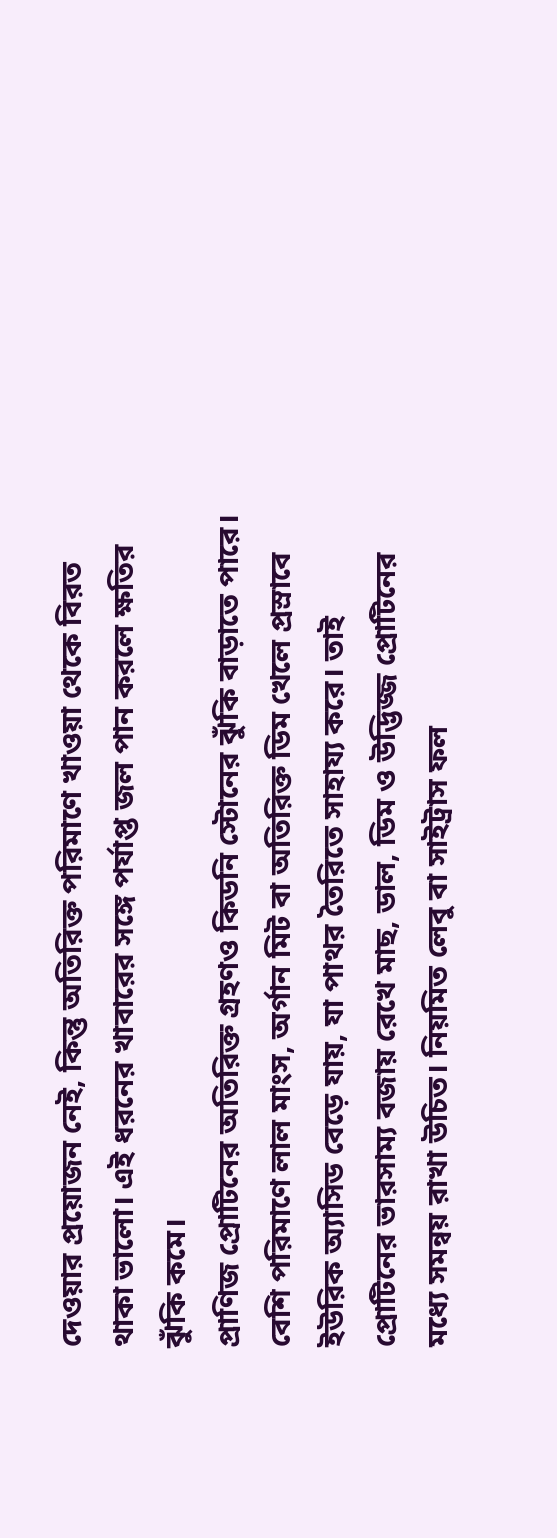দেওয়ার প্রয়োজন নেই, কিন্তু অতিরিক্ত পরিমাণে খাওয়া থেকে বিরত থাকা ভালো। এই ধরনের খাবারের সঙ্গে পর্যাপ্ত জল পান করলে ক্ষতির ঝুঁকি কমে।
প্রাণিজ প্রোটিনের অতিরিক্ত গ্রহণও কিডনি স্টোনের ঝুঁকি বাড়াতে পারে। বেশি পরিমাণে লাল মাংস, অর্গান মিট বা অতিরিক্ত ডিম খেলে প্রস্রাবে ইউরিক অ্যাসিড বেড়ে যায়, যা পাথর তৈরিতে সাহায্য করে। তাই প্রোটিনের ভারসাম্য বজায় রেখে মাছ, ডাল, ডিম ও উদ্ভিজ্জ প্রোটিনের মধ্যে সমন্বয় রাখা উচিত। নিয়মিত লেবু বা সাইট্রাস ফল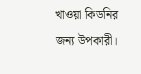খাওয়া কিডনির জন্য উপকারী।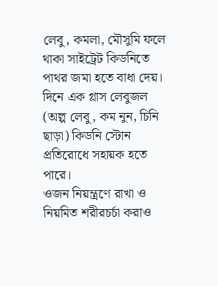লেবু, কমলা, মৌসুমি ফলে থাকা সাইট্রেট কিডনিতে পাথর জমা হতে বাধা দেয়। দিনে এক গ্লাস লেবুজল (অল্প লেবু, কম নুন, চিনি ছাড়া) কিডনি স্টোন প্রতিরোধে সহায়ক হতে পারে।
ওজন নিয়ন্ত্রণে রাখা ও নিয়মিত শরীরচর্চা করাও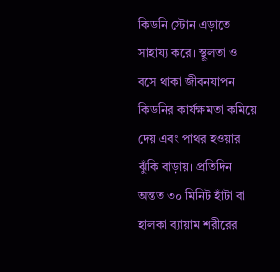কিডনি স্টোন এড়াতে সাহায্য করে। স্থূলতা ও বসে থাকা জীবনযাপন কিডনির কার্যক্ষমতা কমিয়ে দেয় এবং পাথর হওয়ার ঝুঁকি বাড়ায়। প্রতিদিন অন্তত ৩০ মিনিট হাঁটা বা হালকা ব্যায়াম শরীরের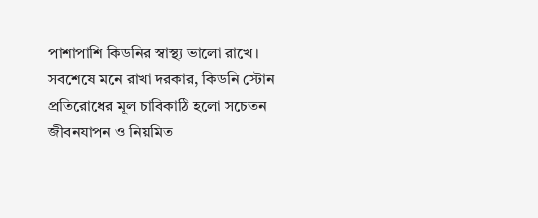পাশাপাশি কিডনির স্বাস্থ্য ভালো রাখে।
সবশেষে মনে রাখা দরকার, কিডনি স্টোন প্রতিরোধের মূল চাবিকাঠি হলো সচেতন জীবনযাপন ও নিয়মিত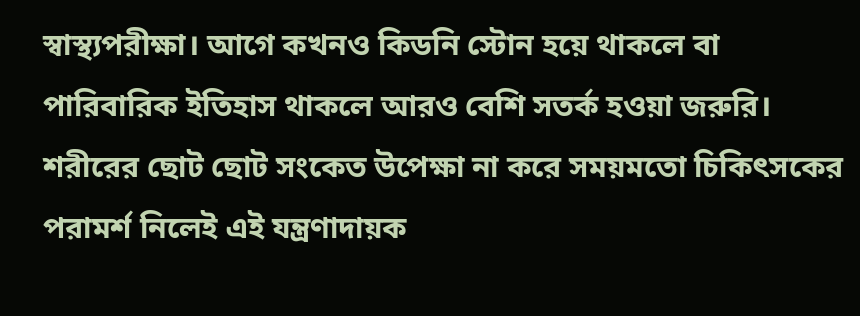স্বাস্থ্যপরীক্ষা। আগে কখনও কিডনি স্টোন হয়ে থাকলে বা পারিবারিক ইতিহাস থাকলে আরও বেশি সতর্ক হওয়া জরুরি। শরীরের ছোট ছোট সংকেত উপেক্ষা না করে সময়মতো চিকিৎসকের পরামর্শ নিলেই এই যন্ত্রণাদায়ক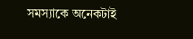সমস্যাকে অনেকটাই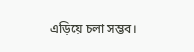এড়িয়ে চলা সম্ভব।